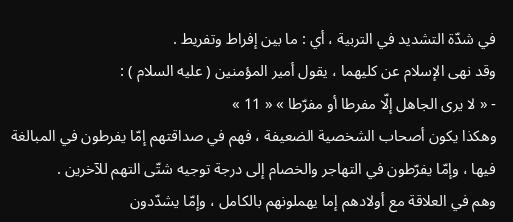في شدّة التشديد في التربية ، أي : ما بين إفراط وتفريط .
وقد نهى الإسلام عن كليهما ، يقول أمير المؤمنين ( عليه السلام ) :
- « لا يرى الجاهل إلّا مفرطا أو مفرّطا » « 11 »
وهكذا يكون أصحاب الشخصية الضعيفة ، فهم في صداقتهم إمّا يفرطون في المبالغة فيها ، وإمّا يفرّطون في التهاجر والخصام إلى درجة توجيه شتّى التهم للآخرين .
وهم في العلاقة مع أولادهم إما يهملونهم بالكامل ، وإمّا يشدّدون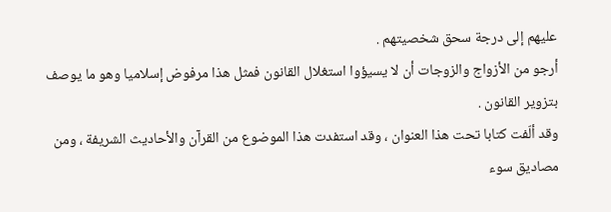عليهم إلى درجة سحق شخصيتهم .
أرجو من الأزواج والزوجات أن لا يسيؤوا استغلال القانون فمثل هذا مرفوض إسلاميا وهو ما يوصف بتزوير القانون .
وقد ألّفت كتابا تحت هذا العنوان ، وقد استفدت هذا الموضوع من القرآن والأحاديث الشريفة ، ومن مصاديق سوء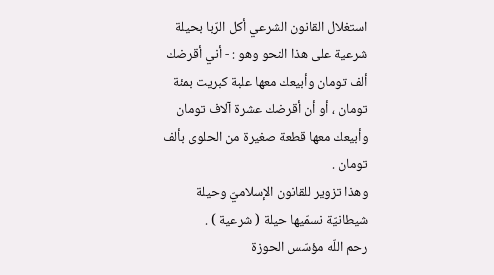استغلال القانون الشرعي أكل الرّبا بحيلة شرعية على هذا النحو وهو : - أني أقرضك ألف تومان وأبيعك معها علبة كبريت بمئة تومان ، أو أن أقرضك عشرة آلاف تومان وأبيعك معها قطعة صغيرة من الحلوى بألف تومان .
وهذا تزوير للقانون الإسلاميّ وحيلة شيطانيّة نسمّيها حيلة ( شرعية ) .
رحم اللّه مؤسّس الحوزة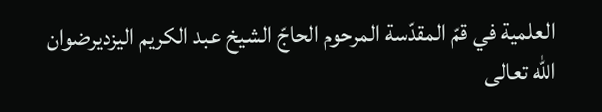العلمية في قمّ المقدّسة المرحوم الحاجّ الشيخ عبد الكريم اليزديرضوان اللّه تعالى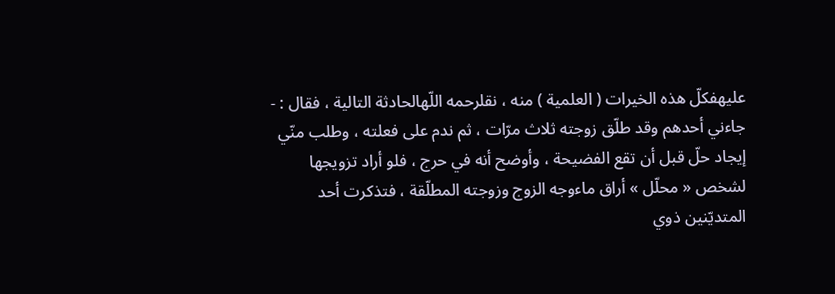عليهفكلّ هذه الخيرات ( العلمية ) منه ، نقلرحمه اللّهالحادثة التالية ، فقال : - جاءني أحدهم وقد طلّق زوجته ثلاث مرّات ، ثم ندم على فعلته ، وطلب منّي إيجاد حلّ قبل أن تقع الفضيحة ، وأوضح أنه في حرج ، فلو أراد تزويجها لشخص « محلّل » أراق ماءوجه الزوج وزوجته المطلّقة ، فتذكرت أحد المتديّنين ذوي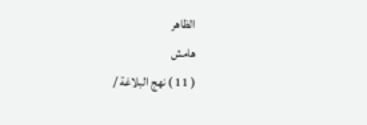الظاهر
هامش
( 11 ) نهج البلاغة /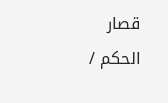قصار الحكم /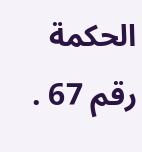الحكمة رقم 67 .